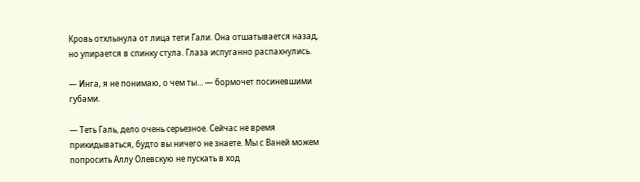Кровь отхлынула от лица тети Гали. Она отшатывается назад, но упирается в спинку стула. Глаза испуганно распахнулись.

— Инга, я не понимаю, о чем ты… — бормочет посиневшими губами.

— Теть Галь, дело очень серьезное. Сейчас не время прикидываться, будто вы ничего не знаете. Мы с Ваней можем попросить Аллу Олевскую не пускать в ход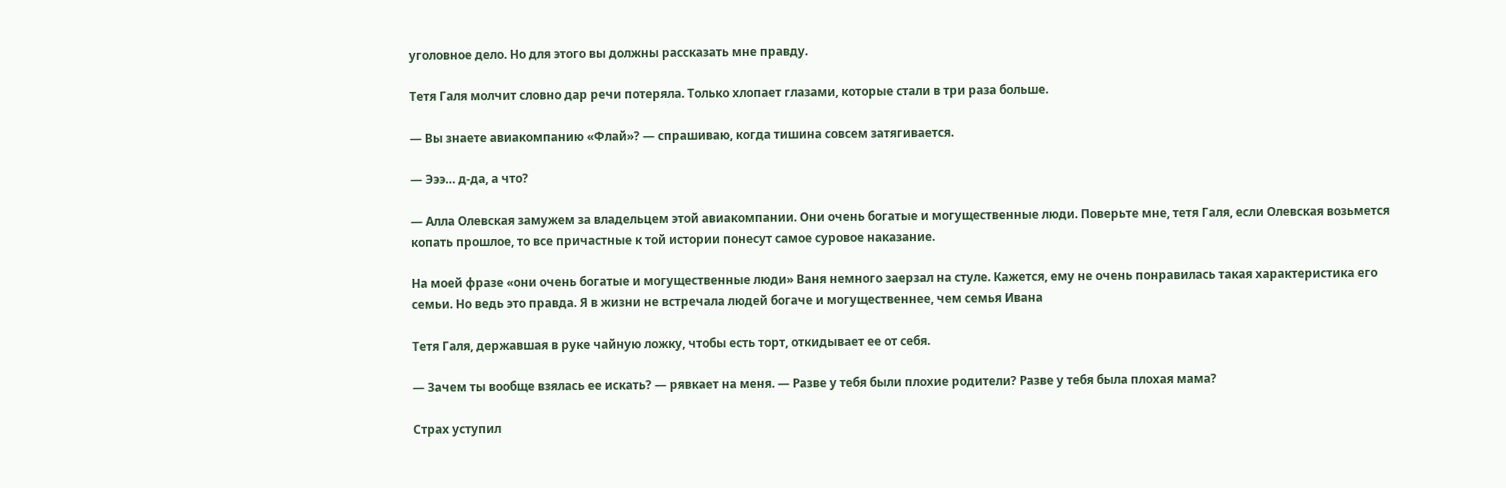уголовное дело. Но для этого вы должны рассказать мне правду.

Тетя Галя молчит словно дар речи потеряла. Только хлопает глазами, которые стали в три раза больше.

— Вы знаете авиакомпанию «Флай»? — спрашиваю, когда тишина совсем затягивается.

— Эээ… д-да, а что?

— Алла Олевская замужем за владельцем этой авиакомпании. Они очень богатые и могущественные люди. Поверьте мне, тетя Галя, если Олевская возьмется копать прошлое, то все причастные к той истории понесут самое суровое наказание.

На моей фразе «они очень богатые и могущественные люди» Ваня немного заерзал на стуле. Кажется, ему не очень понравилась такая характеристика его семьи. Но ведь это правда. Я в жизни не встречала людей богаче и могущественнее, чем семья Ивана

Тетя Галя, державшая в руке чайную ложку, чтобы есть торт, откидывает ее от себя.

— Зачем ты вообще взялась ее искать? — рявкает на меня. — Разве у тебя были плохие родители? Разве у тебя была плохая мама?

Страх уступил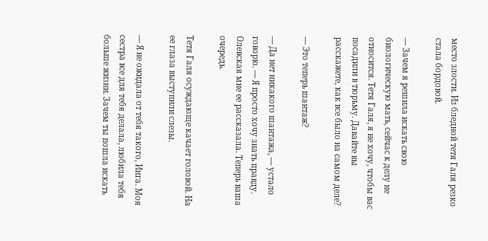место злости. Из бледной тетя Галя резко стала бордовой.

— Зачем я решила искать свою биологическую мать, сейчас к делу не относится. Тетя Галя, я не хочу, чтобы вас посадили в тюрьму. Давайте вы расскажете, как все было на самом деле?

— Это теперь шантаж?

— Да нет никакого шантажа, — устало говорю. — Я просто хочу знать правду. Олевская мне ее рассказала. Теперь ваша очередь.

Тетя Галя осуждающе качает головой. На ее глаза выступили слезы.

— Я не ожидала от тебя такого, Инга. Моя сестра все для тебя делала, любила тебя больше жизни. Зачем ты пошла искать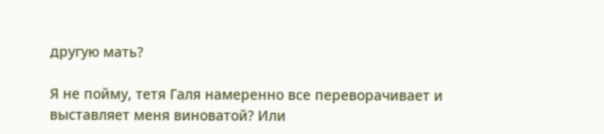другую мать?

Я не пойму, тетя Галя намеренно все переворачивает и выставляет меня виноватой? Или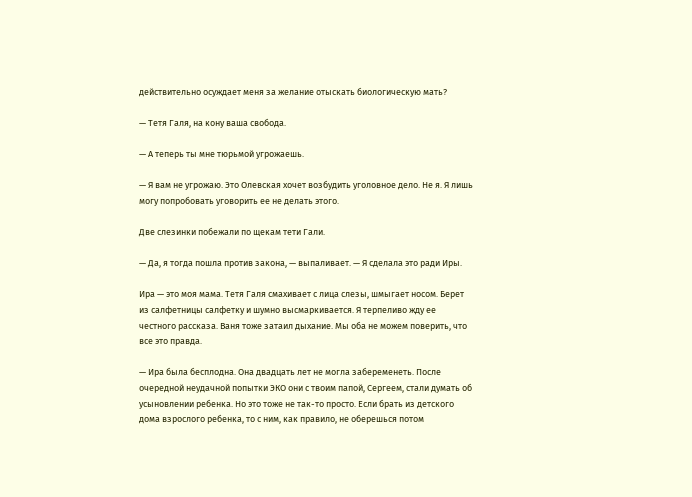действительно осуждает меня за желание отыскать биологическую мать?

— Тетя Галя, на кону ваша свобода.

— А теперь ты мне тюрьмой угрожаешь.

— Я вам не угрожаю. Это Олевская хочет возбудить уголовное дело. Не я. Я лишь могу попробовать уговорить ее не делать этого.

Две слезинки побежали по щекам тети Гали.

— Да, я тогда пошла против закона, — выпаливает. — Я сделала это ради Иры.

Ира — это моя мама. Тетя Галя смахивает с лица слезы, шмыгает носом. Берет из салфетницы салфетку и шумно высмаркивается. Я терпеливо жду ее честного рассказа. Ваня тоже затаил дыхание. Мы оба не можем поверить, что все это правда.

— Ира была бесплодна. Она двадцать лет не могла забеременеть. После очередной неудачной попытки ЭКО они с твоим папой, Сергеем, стали думать об усыновлении ребенка. Но это тоже не так-то просто. Если брать из детского дома взрослого ребенка, то с ним, как правило, не оберешься потом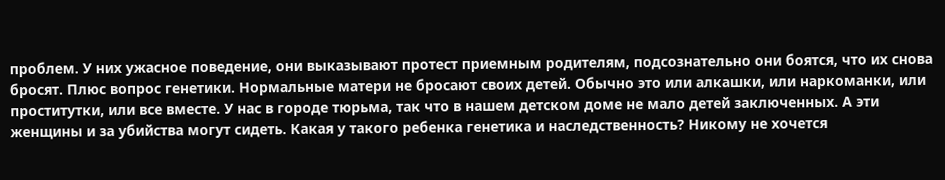проблем. У них ужасное поведение, они выказывают протест приемным родителям, подсознательно они боятся, что их снова бросят. Плюс вопрос генетики. Нормальные матери не бросают своих детей. Обычно это или алкашки, или наркоманки, или проститутки, или все вместе. У нас в городе тюрьма, так что в нашем детском доме не мало детей заключенных. А эти женщины и за убийства могут сидеть. Какая у такого ребенка генетика и наследственность? Никому не хочется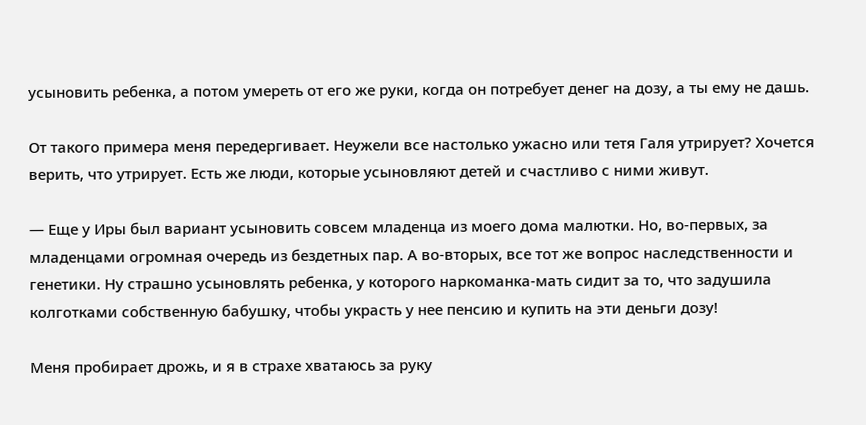усыновить ребенка, а потом умереть от его же руки, когда он потребует денег на дозу, а ты ему не дашь.

От такого примера меня передергивает. Неужели все настолько ужасно или тетя Галя утрирует? Хочется верить, что утрирует. Есть же люди, которые усыновляют детей и счастливо с ними живут.

— Еще у Иры был вариант усыновить совсем младенца из моего дома малютки. Но, во-первых, за младенцами огромная очередь из бездетных пар. А во-вторых, все тот же вопрос наследственности и генетики. Ну страшно усыновлять ребенка, у которого наркоманка-мать сидит за то, что задушила колготками собственную бабушку, чтобы украсть у нее пенсию и купить на эти деньги дозу!

Меня пробирает дрожь, и я в страхе хватаюсь за руку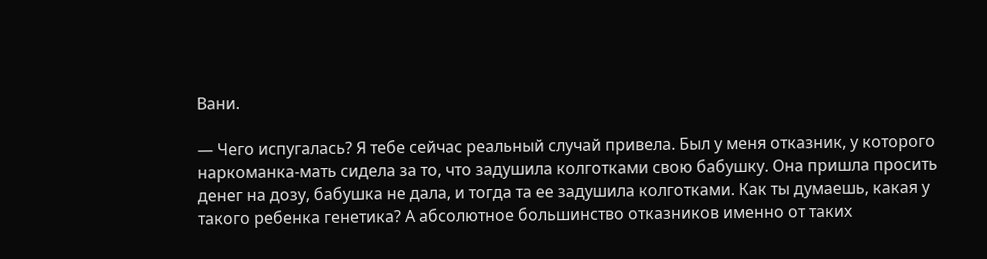Вани.

— Чего испугалась? Я тебе сейчас реальный случай привела. Был у меня отказник, у которого наркоманка-мать сидела за то, что задушила колготками свою бабушку. Она пришла просить денег на дозу, бабушка не дала, и тогда та ее задушила колготками. Как ты думаешь, какая у такого ребенка генетика? А абсолютное большинство отказников именно от таких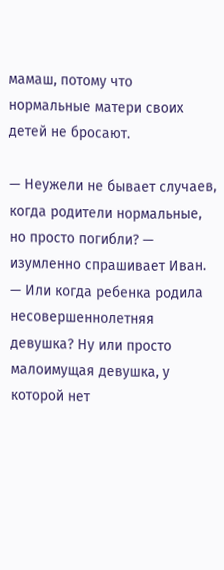мамаш, потому что нормальные матери своих детей не бросают.

— Неужели не бывает случаев, когда родители нормальные, но просто погибли? — изумленно спрашивает Иван. — Или когда ребенка родила несовершеннолетняя девушка? Ну или просто малоимущая девушка, у которой нет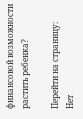финансовой возможности растить ребенка?

Перейти на страницу:
Нет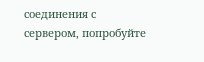соединения с сервером, попробуйте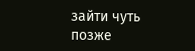зайти чуть позже